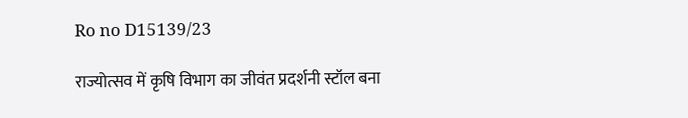Ro no D15139/23

राज्योत्सव में कृषि विभाग का जीवंत प्रदर्शनी स्टॉल बना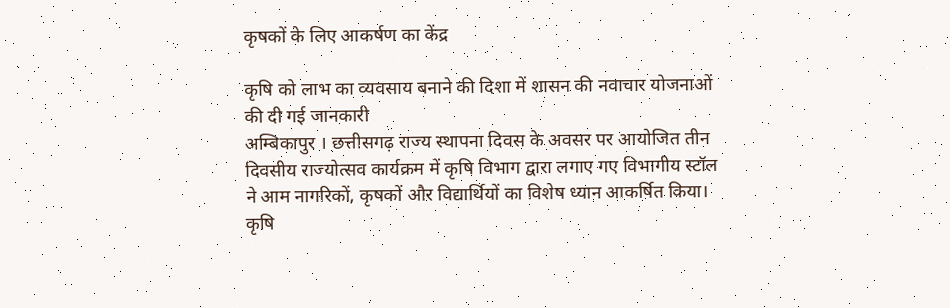कृषकों के लिए आकर्षण का केंद्र

कृषि को लाभ का व्यवसाय बनाने की दिशा में शासन की नवाचार योजनाओं की दी गई जानकारी
अम्बिकापुर । छत्तीसगढ़ राज्य स्थापना दिवस के अवसर पर आयोजित तीन दिवसीय राज्योत्सव कार्यक्रम में कृषि विभाग द्वारा लगाए गए विभागीय स्टॉल ने आम नागरिकों, कृषकों और विद्यार्थियों का विशेष ध्यान आकर्षित किया। कृषि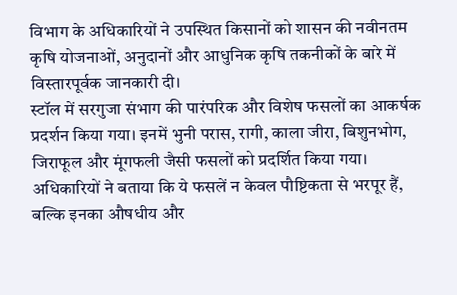विभाग के अधिकारियों ने उपस्थित किसानों को शासन की नवीनतम कृषि योजनाओं, अनुदानों और आधुनिक कृषि तकनीकों के बारे में विस्तारपूर्वक जानकारी दी।
स्टॉल में सरगुजा संभाग की पारंपरिक और विशेष फसलों का आकर्षक प्रदर्शन किया गया। इनमें भुनी परास, रागी, काला जीरा, बिशुनभोग, जिराफूल और मूंगफली जैसी फसलों को प्रदर्शित किया गया। अधिकारियों ने बताया कि ये फसलें न केवल पौष्टिकता से भरपूर हैं, बल्कि इनका औषधीय और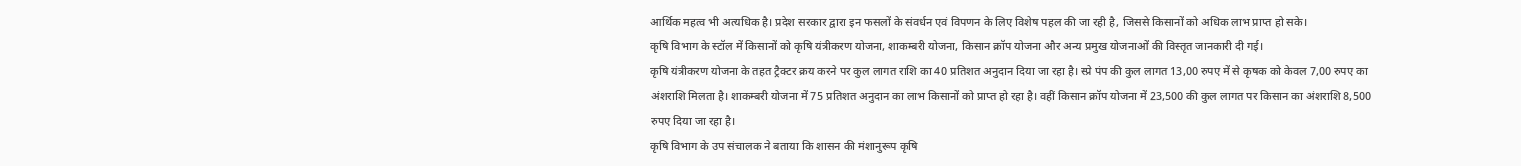आर्थिक महत्व भी अत्यधिक है। प्रदेश सरकार द्वारा इन फसलों के संवर्धन एवं विपणन के लिए विशेष पहल की जा रही है, जिससे किसानों को अधिक लाभ प्राप्त हो सके।
कृषि विभाग के स्टॉल में किसानों को कृषि यंत्रीकरण योजना, शाकम्बरी योजना, किसान क्रॉप योजना और अन्य प्रमुख योजनाओं की विस्तृत जानकारी दी गई।
कृषि यंत्रीकरण योजना के तहत ट्रैक्टर क्रय करने पर कुल लागत राशि का 40 प्रतिशत अनुदान दिया जा रहा है। स्प्रे पंप की कुल लागत 13,00 रुपए में से कृषक को केवल 7,00 रुपए का अंशराशि मिलता है। शाकम्बरी योजना में 75 प्रतिशत अनुदान का लाभ किसानों को प्राप्त हो रहा है। वहीं किसान क्रॉप योजना में 23,500 की कुल लागत पर किसान का अंशराशि 8,500 रुपए दिया जा रहा है।
कृषि विभाग के उप संचालक ने बताया कि शासन की मंशानुरूप कृषि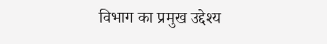विभाग का प्रमुख उद्देश्य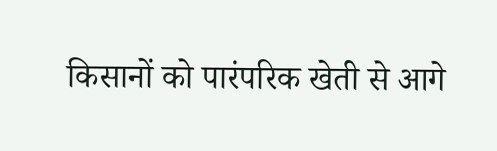किसानों को पारंपरिक खेती से आगे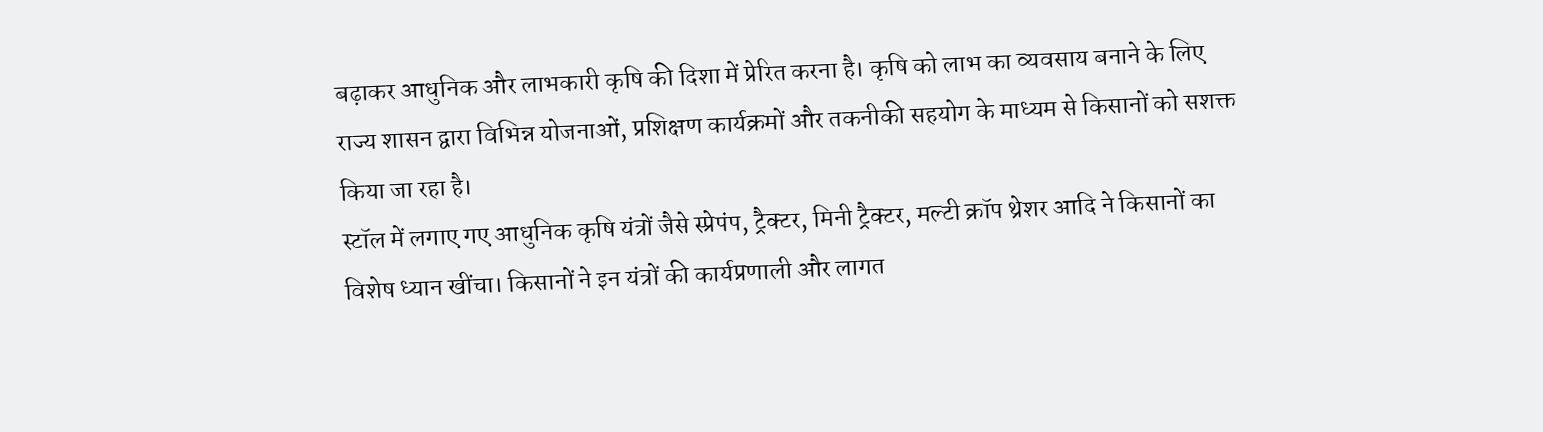बढ़ाकर आधुनिक और लाभकारी कृषि की दिशा में प्रेरित करना है। कृषि को लाभ का व्यवसाय बनाने के लिए राज्य शासन द्वारा विभिन्न योजनाओं, प्रशिक्षण कार्यक्रमों और तकनीकी सहयोग के माध्यम से किसानों को सशक्त किया जा रहा है।
स्टॉल में लगाए गए आधुनिक कृषि यंत्रों जैसे स्प्रेपंप, ट्रैक्टर, मिनी ट्रैक्टर, मल्टी क्रॉप थ्रेशर आदि ने किसानों का विशेष ध्यान खींचा। किसानों ने इन यंत्रों की कार्यप्रणाली और लागत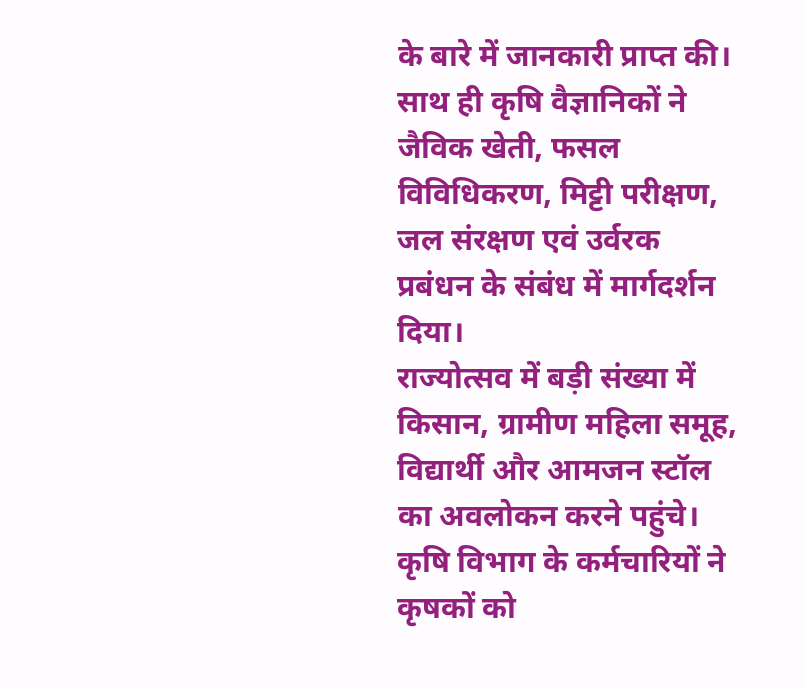के बारे में जानकारी प्राप्त की। साथ ही कृषि वैज्ञानिकों ने जैविक खेती, फसल विविधिकरण, मिट्टी परीक्षण, जल संरक्षण एवं उर्वरक प्रबंधन के संबंध में मार्गदर्शन दिया।
राज्योत्सव में बड़ी संख्या में किसान, ग्रामीण महिला समूह, विद्यार्थी और आमजन स्टॉल का अवलोकन करने पहुंचे। कृषि विभाग के कर्मचारियों ने कृषकों को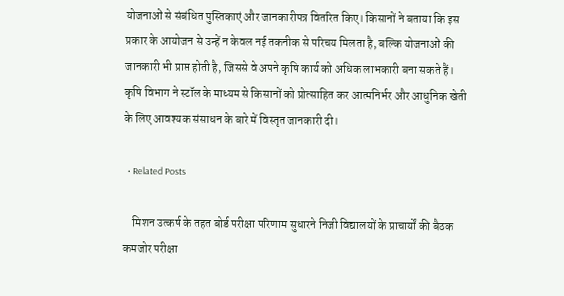योजनाओं से संबंधित पुस्तिकाएं और जानकारीपत्र वितरित किए। किसानों ने बताया कि इस प्रकार के आयोजन से उन्हें न केवल नई तकनीक से परिचय मिलता है, बल्कि योजनाओं की जानकारी भी प्राप्त होती है, जिससे वे अपने कृषि कार्य को अधिक लाभकारी बना सकते हैं।
कृषि विभाग ने स्टॉल के माध्यम से किसानों को प्रोत्साहित कर आत्मनिर्भर और आधुनिक खेती के लिए आवश्यक संसाधन के बारे में विस्तृत जानकारी दी।

  • Related Posts

    मिशन उत्कर्ष के तहत बोर्ड परीक्षा परिणाम सुधारने निजी विद्यालयों के प्राचार्यों की बैठक कमजोर परीक्षा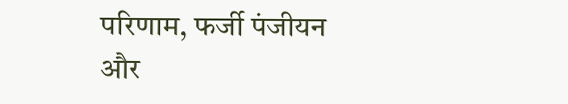परिणाम, फर्जी पंजीयन और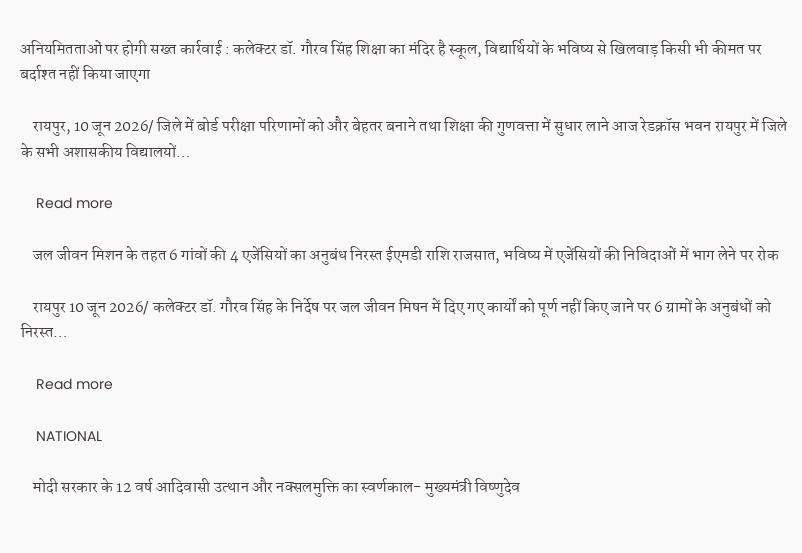अनियमितताओं पर होगी सख्त कार्रवाई : कलेक्टर डॉ. गौरव सिंह शिक्षा का मंदिर है स्कूल, विद्यार्थियों के भविष्य से खिलवाड़ किसी भी कीमत पर बर्दाश्त नहीं किया जाएगा

    रायपुर, 10 जून 2026/ जिले में बोर्ड परीक्षा परिणामों को और बेहतर बनाने तथा शिक्षा की गुणवत्ता में सुधार लाने आज रेडक्रॉस भवन रायपुर में जिले के सभी अशासकीय विद्यालयों…

    Read more

    जल जीवन मिशन के तहत 6 गांवों की 4 एजेंसियों का अनुबंध निरस्त ईएमडी राशि राजसात, भविष्य में एजेंसियों की निविदाओं में भाग लेने पर रोक

    रायपुर 10 जून 2026/ कलेक्टर डॉ. गौरव सिंह के निर्देष पर जल जीवन मिषन में दिए गए कार्यों को पूर्ण नहीं किए जाने पर 6 ग्रामों के अनुबंधों को निरस्त…

    Read more

    NATIONAL

    मोदी सरकार के 12 वर्ष आदिवासी उत्थान और नक्सलमुक्ति का स्वर्णकाल- मुख्यमंत्री विष्णुदेव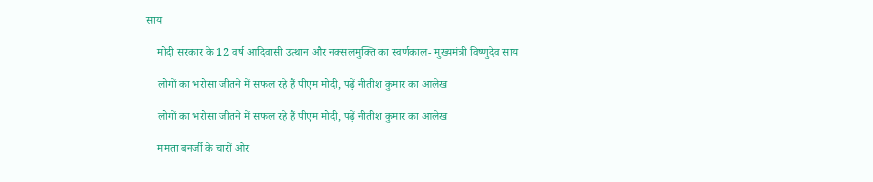साय

    मोदी सरकार के 12 वर्ष आदिवासी उत्थान और नक्सलमुक्ति का स्वर्णकाल- मुख्यमंत्री विष्णुदेव साय

    लोगों का भरोसा जीतने में सफल रहे हैं पीएम मोदी, पढ़ें नीतीश कुमार का आलेख

    लोगों का भरोसा जीतने में सफल रहे हैं पीएम मोदी, पढ़ें नीतीश कुमार का आलेख

    ममता बनर्जी के चारों ओर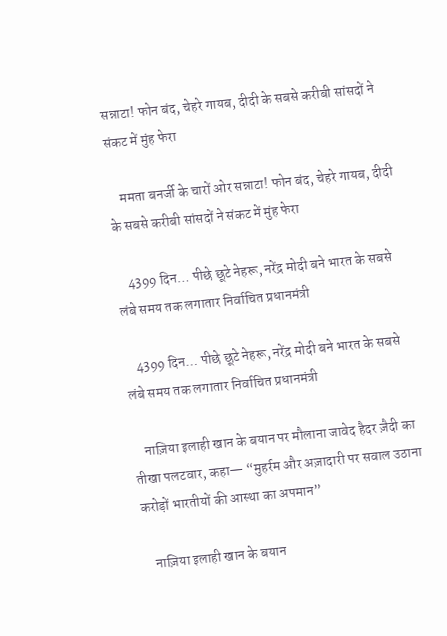सन्नाटा! फोन बंद, चेहरे गायब, दीदी के सबसे करीबी सांसदों ने संकट में मुंह फेरा

    ममता बनर्जी के चारों ओर सन्नाटा! फोन बंद, चेहरे गायब, दीदी के सबसे करीबी सांसदों ने संकट में मुंह फेरा

    4399 दिन… पीछे छूटे नेहरू, नरेंद्र मोदी बने भारत के सबसे लंबे समय तक लगातार निर्वाचित प्रधानमंत्री

    4399 दिन… पीछे छूटे नेहरू, नरेंद्र मोदी बने भारत के सबसे लंबे समय तक लगातार निर्वाचित प्रधानमंत्री

    नाज़िया इलाही खान के बयान पर मौलाना जावेद हैदर ज़ैदी का तीखा पलटवार, कहा— “मुहर्रम और अज़ादारी पर सवाल उठाना करोड़ों भारतीयों की आस्था का अपमान”

    नाज़िया इलाही खान के बयान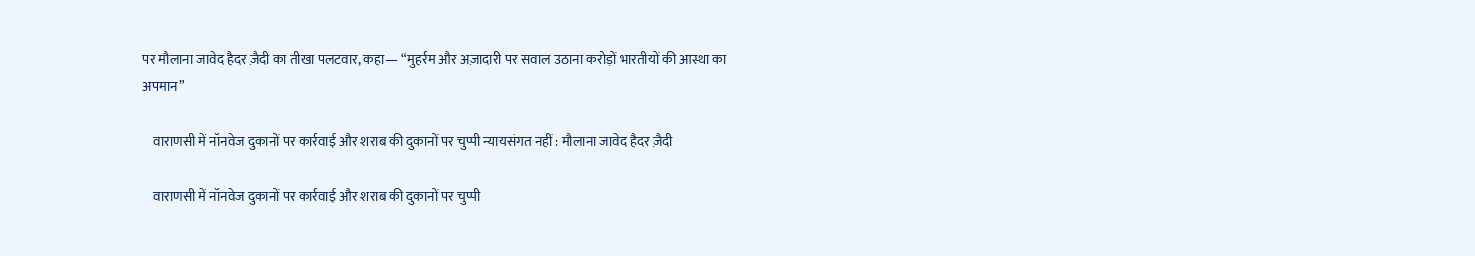पर मौलाना जावेद हैदर ज़ैदी का तीखा पलटवार, कहा— “मुहर्रम और अज़ादारी पर सवाल उठाना करोड़ों भारतीयों की आस्था का अपमान”

    वाराणसी में नॉनवेज दुकानों पर कार्रवाई और शराब की दुकानों पर चुप्पी न्यायसंगत नहीं : मौलाना जावेद हैदर ज़ैदी

    वाराणसी में नॉनवेज दुकानों पर कार्रवाई और शराब की दुकानों पर चुप्पी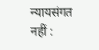न्यायसंगत नहीं :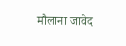मौलाना जावेद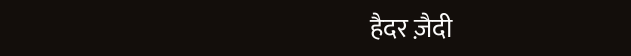हैदर ज़ैदी